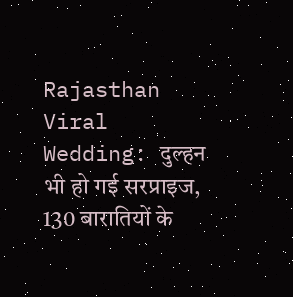Rajasthan Viral Wedding: दुल्हन भी हो गई सरप्राइज, 130 बारातियों के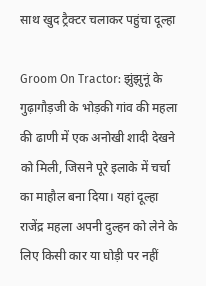साथ खुद ट्रैक्टर चलाकर पहुंचा दूल्हा

Groom On Tractor: झुंझुनूं के गुढ़ागौड़जी के भोड़की गांव की महला की ढाणी में एक अनोखी शादी देखने को मिली, जिसने पूरे इलाके में चर्चा का माहौल बना दिया। यहां दूल्हा राजेंद्र महला अपनी दुल्हन को लेने के लिए किसी कार या घोड़ी पर नहीं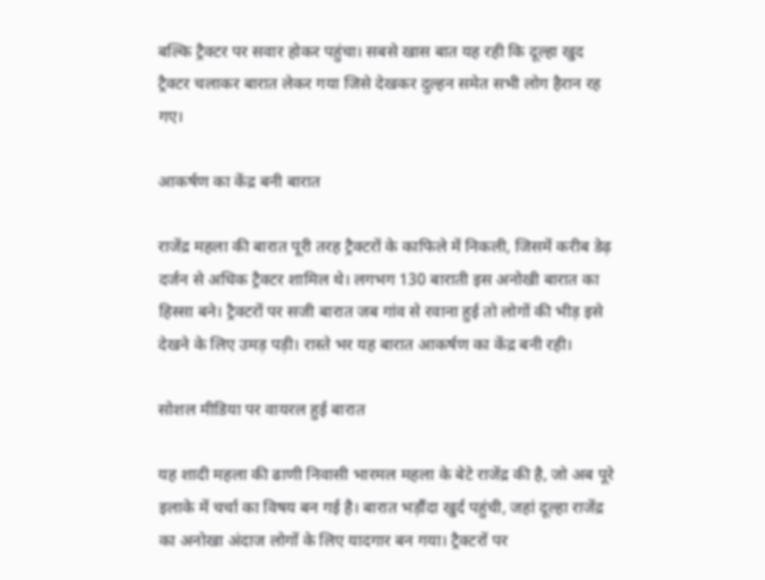बल्कि ट्रैक्टर पर सवार होकर पहुंचा। सबसे खास बात यह रही कि दूल्हा खुद ट्रैक्टर चलाकर बारात लेकर गया जिसे देखकर दुल्हन समेत सभी लोग हैरान रह गए।

आकर्षण का केंद्र बनी बारात

राजेंद्र महला की बारात पूरी तरह ट्रैक्टरों के काफिले में निकली, जिसमें करीब डेढ़ दर्जन से अधिक ट्रैक्टर शामिल थे। लगभग 130 बाराती इस अनोखी बारात का हिस्सा बने। ट्रैक्टरों पर सजी बारात जब गांव से रवाना हुई तो लोगों की भीड़ इसे देखने के लिए उमड़ पड़ी। रास्ते भर यह बारात आकर्षण का केंद्र बनी रही।

सोशल मीडिया पर वायरल हुई बारात

यह शादी महला की ढाणी निवासी भारमल महला के बेटे राजेंद्र की है, जो अब पूरे इलाके में चर्चा का विषय बन गई है। बारात भड़ौंदा खुर्द पहुंची, जहां दूल्हा राजेंद्र का अनोखा अंदाज लोगों के लिए यादगार बन गया। ट्रैक्टरों पर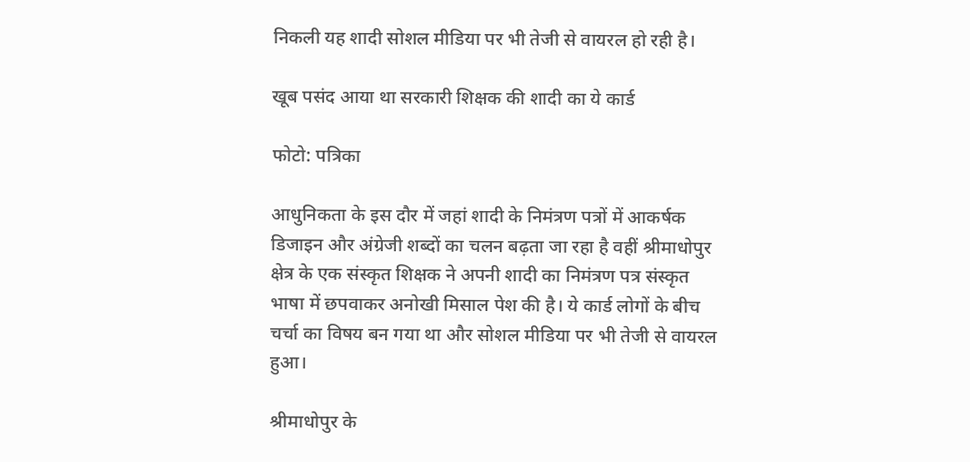निकली यह शादी सोशल मीडिया पर भी तेजी से वायरल हो रही है।

खूब पसंद आया था सरकारी शिक्षक की शादी का ये कार्ड

फोटो: पत्रिका

आधुनिकता के इस दौर में जहां शादी के निमंत्रण पत्रों में आकर्षक डिजाइन और अंग्रेजी शब्दों का चलन बढ़ता जा रहा है वहीं श्रीमाधोपुर क्षेत्र के एक संस्कृत शिक्षक ने अपनी शादी का निमंत्रण पत्र संस्कृत भाषा में छपवाकर अनोखी मिसाल पेश की है। ये कार्ड लोगों के बीच चर्चा का विषय बन गया था और सोशल मीडिया पर भी तेजी से वायरल हुआ।

श्रीमाधोपुर के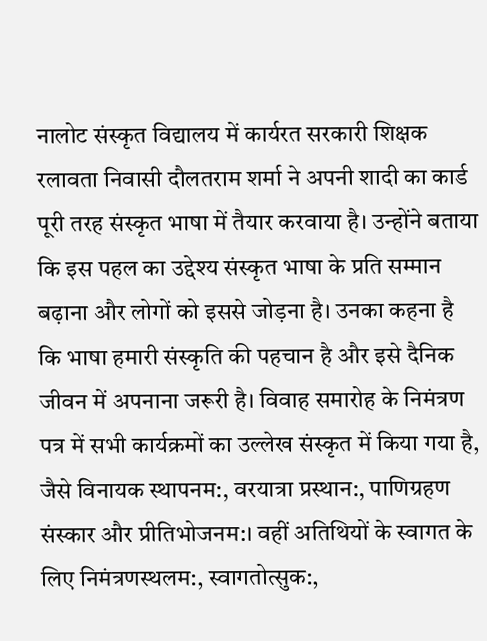नालोट संस्कृत विद्यालय में कार्यरत सरकारी शिक्षक रलावता निवासी दौलतराम शर्मा ने अपनी शादी का कार्ड पूरी तरह संस्कृत भाषा में तैयार करवाया है। उन्होंने बताया कि इस पहल का उद्देश्य संस्कृत भाषा के प्रति सम्मान बढ़ाना और लोगों को इससे जोड़ना है। उनका कहना है कि भाषा हमारी संस्कृति की पहचान है और इसे दैनिक जीवन में अपनाना जरूरी है। विवाह समारोह के निमंत्रण पत्र में सभी कार्यक्रमों का उल्लेख संस्कृत में किया गया है, जैसे विनायक स्थापनम:, वरयात्रा प्रस्थान:, पाणिग्रहण संस्कार और प्रीतिभोजनम:। वहीं अतिथियों के स्वागत के लिए निमंत्रणस्थलम:, स्वागतोत्सुक:,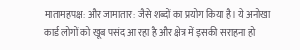मातामहपक्ष: और जामातार: जैसे शब्दों का प्रयोग किया है। ये अनोखा कार्ड लोगों को खूब पसंद आ रहा है और क्षेत्र में इसकी सराहना हो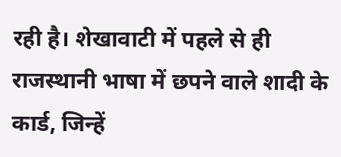रही है। शेखावाटी में पहले से ही राजस्थानी भाषा में छपने वाले शादी के कार्ड, जिन्हें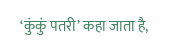‘कुंकुं पतरी’ कहा जाता है,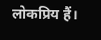लोकप्रिय हैं।